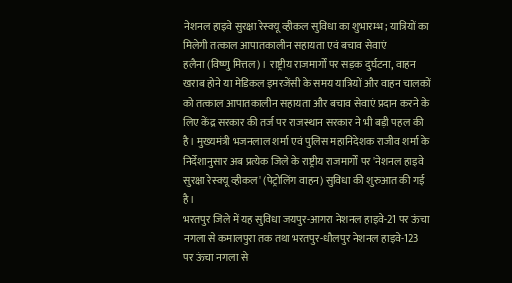नेशनल हाइवे सुरक्षा रेस्क्यू व्हीकल सुविधा का शुभारम्भ; यात्रियों का मिलेगी तत्काल आपातकालीन सहायता एवं बचाव सेवाएं
हलैना (विष्णु मित्तल)। राष्ट्रीय राजमार्गों पर सड़क दुर्घटना, वाहन खराब होने या मेडिकल इमरजेंसी के समय यात्रियों और वाहन चालकों को तत्काल आपातकालीन सहायता और बचाव सेवाएं प्रदान करने के लिए केंद्र सरकार की तर्ज पर राजस्थान सरकार ने भी बड़ी पहल की है। मुख्यमंत्री भजनलाल शर्मा एवं पुलिस महानिदेशक राजीव शर्मा के निर्देशानुसार अब प्रत्येक जिले के राष्ट्रीय राजमार्गों पर 'नेशनल हाइवे सुरक्षा रेस्क्यू व्हीकल' (पेट्रोलिंग वाहन) सुविधा की शुरुआत की गई है।
भरतपुर जिले में यह सुविधा जयपुर-आगरा नेशनल हाइवे-21 पर ऊंचा नगला से कमालपुरा तक तथा भरतपुर-धौलपुर नेशनल हाइवे-123 पर ऊंचा नगला से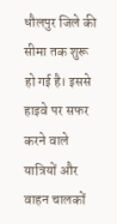धौलपुर जिले की सीमा तक शुरू हो गई है। इससे हाइवे पर सफर करने वाले यात्रियों और वाहन चालकों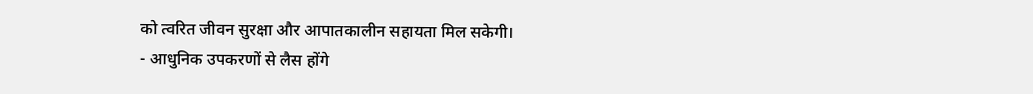को त्वरित जीवन सुरक्षा और आपातकालीन सहायता मिल सकेगी।
- आधुनिक उपकरणों से लैस होंगे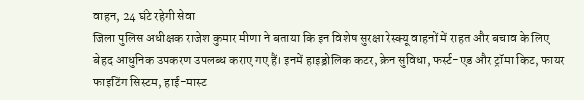वाहन, 24 घंटे रहेगी सेवा
जिला पुलिस अधीक्षक राजेश कुमार मीणा ने बताया कि इन विशेष सुरक्षा रेस्क्यू वाहनों में राहत और बचाव के लिए बेहद आधुनिक उपकरण उपलब्ध कराए गए हैं। इनमें हाइड्रोलिक कटर, क्रेन सुविधा, फर्स्ट-एड और ट्रॉमा किट, फायर फाइटिंग सिस्टम, हाई-मास्ट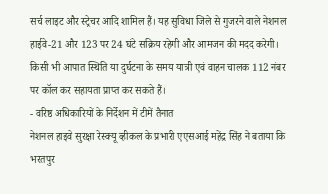सर्च लाइट और स्ट्रेचर आदि शामिल हैं। यह सुविधा जिले से गुजरने वाले नेशनल हाईवे-21 और 123 पर 24 घंटे सक्रिय रहेगी और आमजन की मदद करेगी। किसी भी आपात स्थिति या दुर्घटना के समय यात्री एवं वाहन चालक 112 नंबर पर कॉल कर सहायता प्राप्त कर सकते हैं।
- वरिष्ठ अधिकारियों के निर्देशन में टीमें तैनात
नेशनल हाइवे सुरक्षा रेस्क्यू व्हीकल के प्रभारी एएसआई महेंद्र सिंह ने बताया कि भरतपुर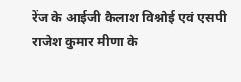रेंज के आईजी कैलाश विश्नोई एवं एसपी राजेश कुमार मीणा के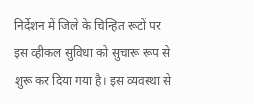निर्देशन में जिले के चिन्हित रूटों पर इस व्हीकल सुविधा को सुचारू रूप से शुरू कर दिया गया है। इस व्यवस्था से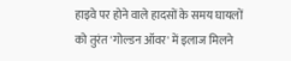हाइवे पर होने वाले हादसों के समय घायलों को तुरंत 'गोल्डन ऑवर' में इलाज मिलने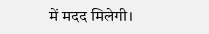में मदद मिलेगी।